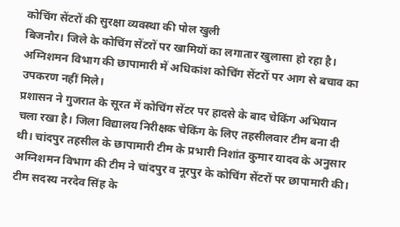कोचिंग सेंटरों की सुरक्षा व्यवस्था की पोल खुली
बिजनौर। जिले के कोचिंग सेंटरों पर खामियों का लगातार खुलासा हो रहा है। अग्निशमन विभाग की छापामारी में अधिकांश कोचिंग सेंटरों पर आग से बचाव का उपकरण नहीं मिले।
प्रशासन ने गुजरात के सूरत में कोचिंग सेंटर पर हादसे के बाद चेकिंग अभियान चला रखा है। जिला विद्यालय निरीक्षक चेकिंग के लिए तहसीलवार टीम बना दी थी। चांदपुर तहसील के छापामारी टीम के प्रभारी निशांत कुमार यादव के अनुसार अग्निशमन विभाग की टीम ने चांदपुर व नूरपुर के कोचिंग सेंटरों पर छापामारी की। टीम सदस्य नरदेव सिंह के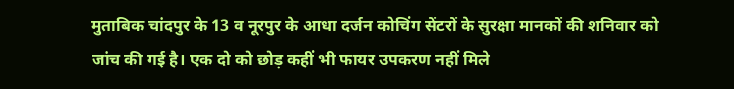मुताबिक चांदपुर के 13 व नूरपुर के आधा दर्जन कोचिंग सेंटरों के सुरक्षा मानकों की शनिवार को जांच की गई है। एक दो को छोड़ कहीं भी फायर उपकरण नहीं मिले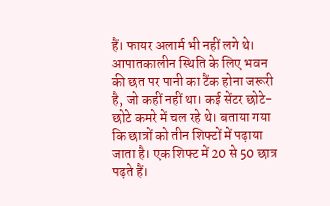हैं। फायर अलार्म भी नहीं लगे थे। आपातकालीन स्थिति के लिए भवन की छत पर पानी का टैंक होना जरूरी है, जो कहीं नहीं था। कई सेंटर छोटे-छोटे कमरे में चल रहे थे। बताया गया कि छात्रों को तीन शिफ्टों में पढ़ाया जाता है। एक शिफ्ट में 20 से 50 छात्र पढ़ते हैं।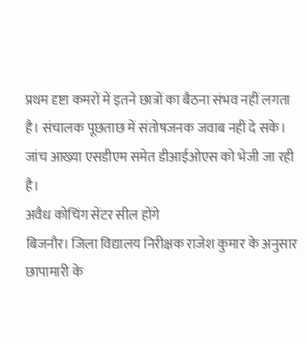प्रथम दृष्टा कमरों में इतने छात्रों का बैठना संभव नहीं लगता है। संचालक पूछताछ में संतोषजनक जवाब नहीं दे सके। जांच आख्या एसडीएम समेत डीआईओएस को भेजी जा रही है।
अवैध कोचिंग सेंटर सील होंगे
बिजनौर। जिला विद्यालय निरीक्षक राजेश कुमार के अनुसार छापामारी के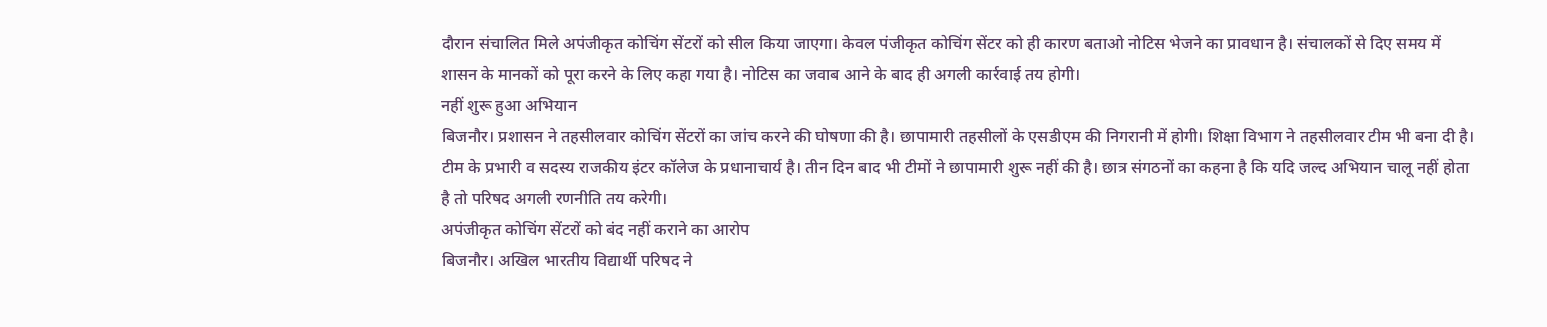दौरान संचालित मिले अपंजीकृत कोचिंग सेंटरों को सील किया जाएगा। केवल पंजीकृत कोचिंग सेंटर को ही कारण बताओ नोटिस भेजने का प्रावधान है। संचालकों से दिए समय में शासन के मानकों को पूरा करने के लिए कहा गया है। नोटिस का जवाब आने के बाद ही अगली कार्रवाई तय होगी।
नहीं शुरू हुआ अभियान
बिजनौर। प्रशासन ने तहसीलवार कोचिंग सेंटरों का जांच करने की घोषणा की है। छापामारी तहसीलों के एसडीएम की निगरानी में होगी। शिक्षा विभाग ने तहसीलवार टीम भी बना दी है। टीम के प्रभारी व सदस्य राजकीय इंटर कॉलेज के प्रधानाचार्य है। तीन दिन बाद भी टीमों ने छापामारी शुरू नहीं की है। छात्र संगठनों का कहना है कि यदि जल्द अभियान चालू नहीं होता है तो परिषद अगली रणनीति तय करेगी।
अपंजीकृत कोचिंग सेंटरों को बंद नहीं कराने का आरोप
बिजनौर। अखिल भारतीय विद्यार्थी परिषद ने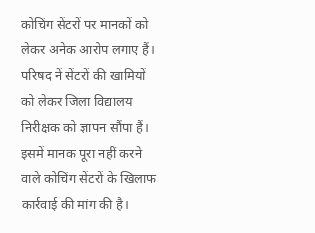कोचिंग सेंटरों पर मानकों को लेकर अनेक आरोप लगाए हैं। परिषद नें सेंटरों की खामियों को लेकर जिला विद्यालय निरीक्षक को ज्ञापन सौंपा हैं। इसमें मानक पूरा नहीं करने वाले कोचिंग सेंटरों के खिलाफ कार्रवाई की मांग की है।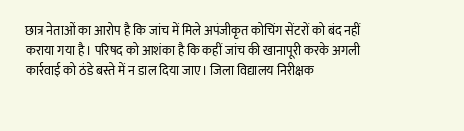छात्र नेताओं का आरोप है कि जांच में मिले अपंजीकृत कोचिंग सेंटरों को बंद नहीं कराया गया है। परिषद को आशंका है कि कहीं जांच की खानापूरी करके अगली कार्रवाई को ठंडे बस्ते में न डाल दिया जाए। जिला विद्यालय निरीक्षक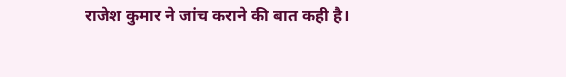राजेश कुमार ने जांच कराने की बात कही है।